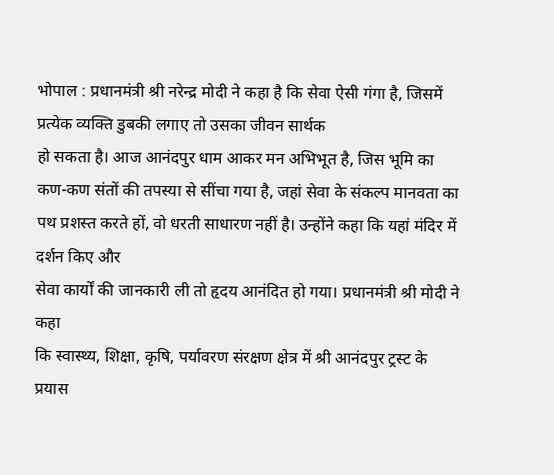भोपाल : प्रधानमंत्री श्री नरेन्द्र मोदी ने कहा है कि सेवा ऐसी गंगा है, जिसमें प्रत्येक व्यक्ति डुबकी लगाए तो उसका जीवन सार्थक
हो सकता है। आज आनंदपुर धाम आकर मन अभिभूत है, जिस भूमि का
कण-कण संतों की तपस्या से सींचा गया है, जहां सेवा के संकल्प मानवता का पथ प्रशस्त करते हों, वो धरती साधारण नहीं है। उन्होंने कहा कि यहां मंदिर में दर्शन किए और
सेवा कार्यों की जानकारी ली तो हृदय आनंदित हो गया। प्रधानमंत्री श्री मोदी ने कहा
कि स्वास्थ्य, शिक्षा, कृषि, पर्यावरण संरक्षण क्षेत्र में श्री आनंदपुर ट्रस्ट के प्रयास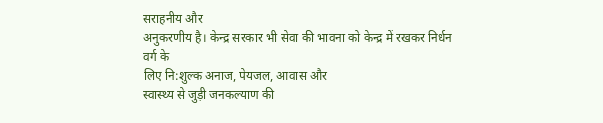सराहनीय और
अनुकरणीय है। केन्द्र सरकार भी सेवा की भावना को केन्द्र में रखकर निर्धन वर्ग के
लिए नि:शुल्क अनाज, पेयजल, आवास और
स्वास्थ्य से जुड़ी जनकल्याण की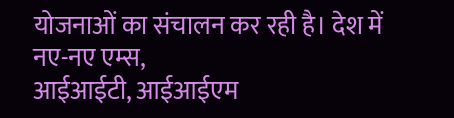योजनाओं का संचालन कर रही है। देश में नए-नए एम्स,
आईआईटी, आईआईएम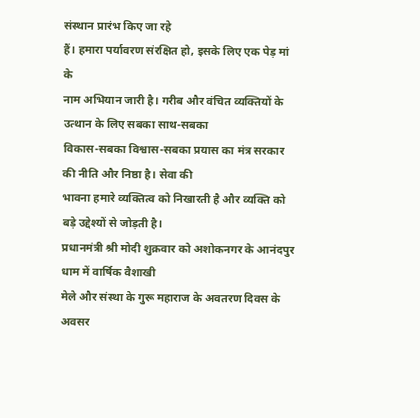संस्थान प्रारंभ किए जा रहे
हैं। हमारा पर्यावरण संरक्षित हो, इसके लिए एक पेड़ मां के
नाम अभियान जारी है। गरीब और वंचित व्यक्तियों के उत्थान के लिए सबका साथ-सबका
विकास-सबका विश्वास-सबका प्रयास का मंत्र सरकार की नीति और निष्ठा है। सेवा की
भावना हमारे व्यक्तित्व को निखारती है और व्यक्ति को बड़े उद्देश्यों से जोड़ती है।
प्रधानमंत्री श्री मोदी शुक्रवार को अशोकनगर के आनंदपुर धाम में वार्षिक वैशाखी
मेले और संस्था के गुरू महाराज के अवतरण दिवस के अवसर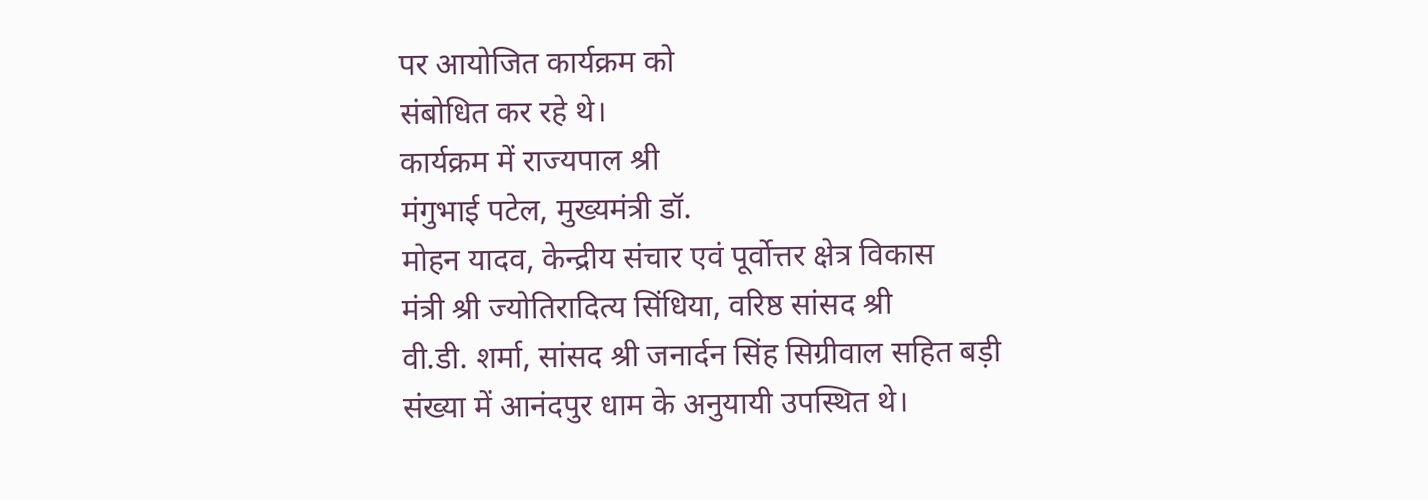पर आयोजित कार्यक्रम को
संबोधित कर रहे थे।
कार्यक्रम में राज्यपाल श्री
मंगुभाई पटेल, मुख्यमंत्री डॉ.
मोहन यादव, केन्द्रीय संचार एवं पूर्वोत्तर क्षेत्र विकास
मंत्री श्री ज्योतिरादित्य सिंधिया, वरिष्ठ सांसद श्री
वी.डी. शर्मा, सांसद श्री जनार्दन सिंह सिग्रीवाल सहित बड़ी
संख्या में आनंदपुर धाम के अनुयायी उपस्थित थे।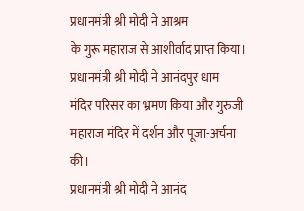प्रधानमंत्री श्री मोदी ने आश्रम
के गुरू महाराज से आशीर्वाद प्राप्त किया। प्रधानमंत्री श्री मोदी ने आनंदपुर धाम
मंदिर परिसर का भ्रमण किया और गुरुजी महाराज मंदिर में दर्शन और पूजा-अर्चना की।
प्रधानमंत्री श्री मोदी ने आनंद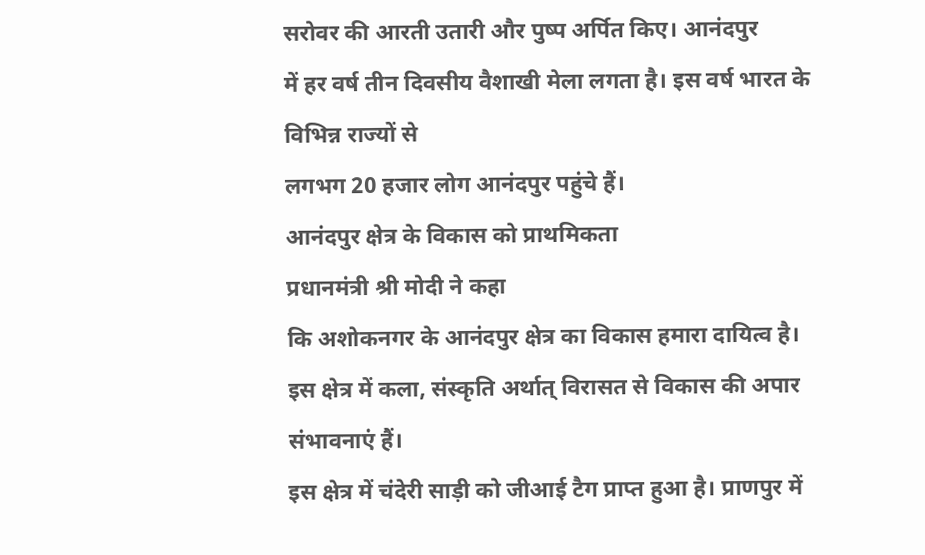सरोवर की आरती उतारी और पुष्प अर्पित किए। आनंदपुर
में हर वर्ष तीन दिवसीय वैशाखी मेला लगता है। इस वर्ष भारत के विभिन्न राज्यों से
लगभग 20 हजार लोग आनंदपुर पहुंचे हैं।
आनंदपुर क्षेत्र के विकास को प्राथमिकता
प्रधानमंत्री श्री मोदी ने कहा
कि अशोकनगर के आनंदपुर क्षेत्र का विकास हमारा दायित्व है। इस क्षेत्र में कला, संस्कृति अर्थात् विरासत से विकास की अपार संभावनाएं हैं।
इस क्षेत्र में चंदेरी साड़ी को जीआई टैग प्राप्त हुआ है। प्राणपुर में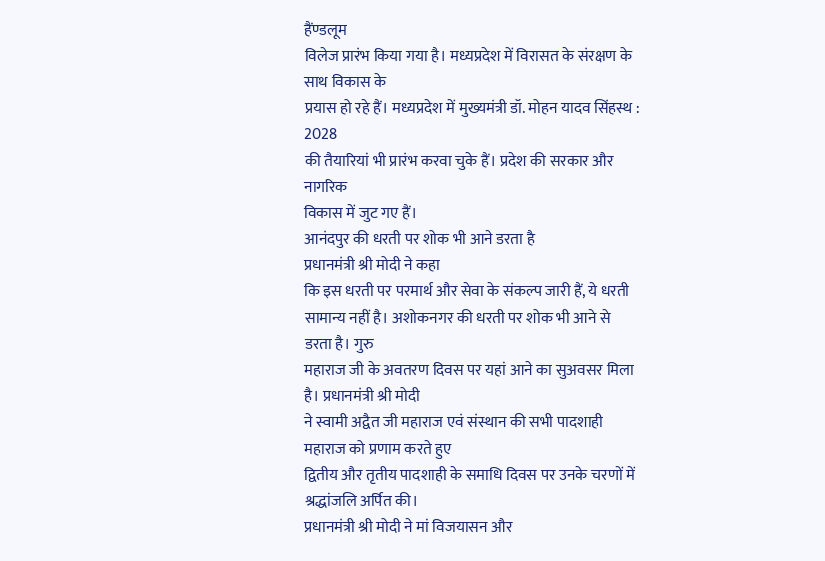हैंण्डलूम
विलेज प्रारंभ किया गया है। मध्यप्रदेश में विरासत के संरक्षण के साथ विकास के
प्रयास हो रहे हैं। मध्यप्रदेश में मुख्यमंत्री डॉ. मोहन यादव सिंहस्थ : 2028
की तैयारियां भी प्रारंभ करवा चुके हैं। प्रदेश की सरकार और नागरिक
विकास में जुट गए हैं।
आनंदपुर की धरती पर शोक भी आने डरता है
प्रधानमंत्री श्री मोदी ने कहा
कि इस धरती पर परमार्थ और सेवा के संकल्प जारी हैं, ये धरती सामान्य नहीं है। अशोकनगर की धरती पर शोक भी आने से डरता है। गुरु
महाराज जी के अवतरण दिवस पर यहां आने का सुअवसर मिला है। प्रधानमंत्री श्री मोदी
ने स्वामी अद्वैत जी महाराज एवं संस्थान की सभी पादशाही महाराज को प्रणाम करते हुए
द्वितीय और तृतीय पादशाही के समाधि दिवस पर उनके चरणों में श्रद्धांजलि अर्पित की।
प्रधानमंत्री श्री मोदी ने मां विजयासन और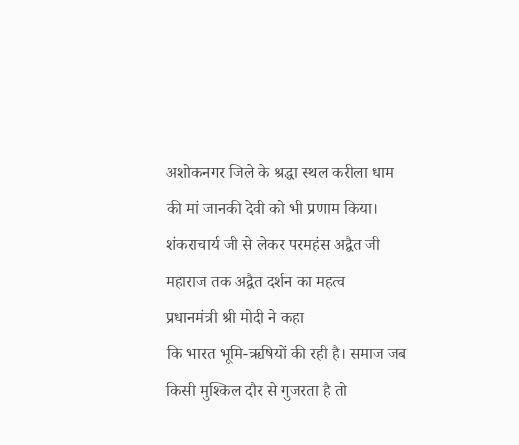अशोकनगर जिले के श्रद्धा स्थल करीला धाम
की मां जानकी देवी को भी प्रणाम किया।
शंकराचार्य जी से लेकर परमहंस अद्वैत जी महाराज तक अद्वैत दर्शन का महत्व
प्रधानमंत्री श्री मोदी ने कहा
कि भारत भूमि-ऋषियों की रही है। समाज जब किसी मुश्किल दौर से गुजरता है तो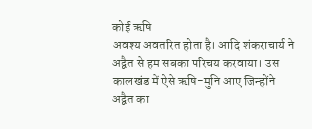कोई ऋषि
अवश्य अवतरित होता है। आदि शंकराचार्य ने अद्वैत से हम सबका परिचय करवाया। उस
कालखंड में ऐसे ऋषि-मुनि आए जिन्होंने अद्वैत का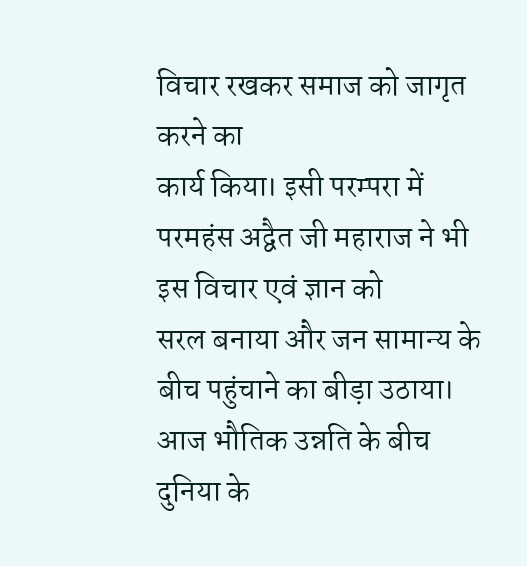विचार रखकर समाज को जागृत करने का
कार्य किया। इसी परम्परा में परमहंस अद्वैत जी महाराज ने भी इस विचार एवं ज्ञान को
सरल बनाया और जन सामान्य के बीच पहुंचाने का बीड़ा उठाया। आज भौतिक उन्नति के बीच
दुनिया के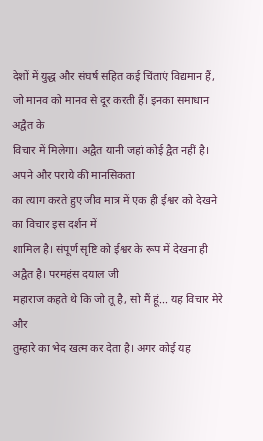देशों में युद्ध और संघर्ष सहित कई चिंताएं विद्यमान हैं, जो मानव को मानव से दूर करती हैं। इनका समाधान अद्वैत के
विचार में मिलेगा। अद्वैत यानी जहां कोई द्वैत नहीं है। अपने और पराये की मानसिकता
का त्याग करते हुए जीव मात्र में एक ही ईश्वर को देखने का विचार इस दर्शन में
शामिल है। संपूर्ण सृष्टि को ईश्वर के रूप में देखना ही अद्वैत है। परमहंस दयाल जी
महाराज कहते थे कि जो तू है, सो मैं हूं... यह विचार मेरे और
तुम्हारे का भेद खत्म कर देता है। अगर कोई यह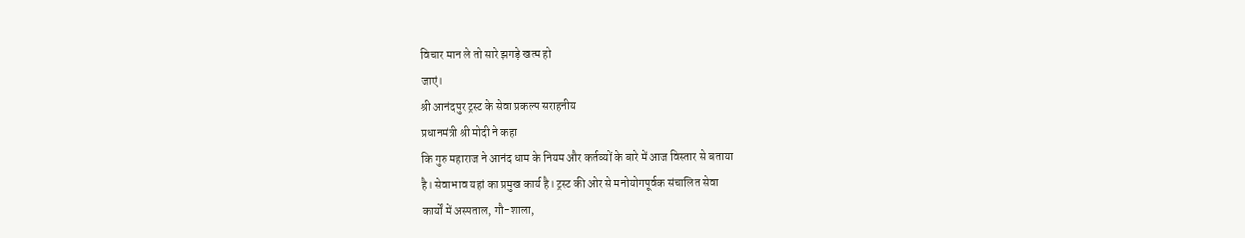विचार मान ले तो सारे झगड़े खत्म हो
जाएं।
श्री आनंदपुर ट्रस्ट के सेवा प्रकल्प सराहनीय
प्रधानमंत्री श्री मोदी ने कहा
कि गुरु महाराज ने आनंद धाम के नियम और कर्तव्यों के बारे में आज विस्तार से बताया
है। सेवाभाव यहां का प्रमुख कार्य है। ट्रस्ट की ओर से मनोयोगपूर्वक संचालित सेवा
कार्यों में अस्पताल, गौ-शाला,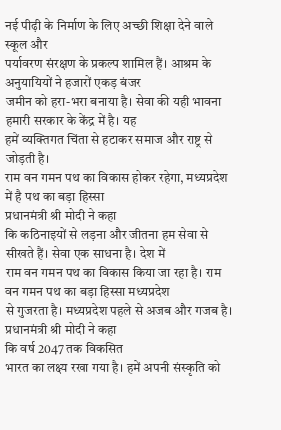नई पीढ़ी के निर्माण के लिए अच्छी शिक्षा देने वाले स्कूल और
पर्यावरण संरक्षण के प्रकल्प शामिल हैं। आश्रम के अनुयायियों ने हजारों एकड़ बंजर
जमीन को हरा-भरा बनाया है। सेवा की यही भावना हमारी सरकार के केंद्र में है। यह
हमें व्यक्तिगत चिंता से हटाकर समाज और राष्ट्र से जोड़ती है।
राम वन गमन पथ का विकास होकर रहेगा, मध्यप्रदेश में है पथ का बड़ा हिस्सा
प्रधानमंत्री श्री मोदी ने कहा
कि कठिनाइयों से लड़ना और जीतना हम सेवा से सीखते हैं। सेवा एक साधना है। देश में
राम वन गमन पथ का विकास किया जा रहा है। राम वन गमन पथ का बड़ा हिस्सा मध्यप्रदेश
से गुजरता है। मध्यप्रदेश पहले से अजब और गजब है। प्रधानमंत्री श्री मोदी ने कहा
कि वर्ष 2047 तक विकसित
भारत का लक्ष्य रखा गया है। हमें अपनी संस्कृति को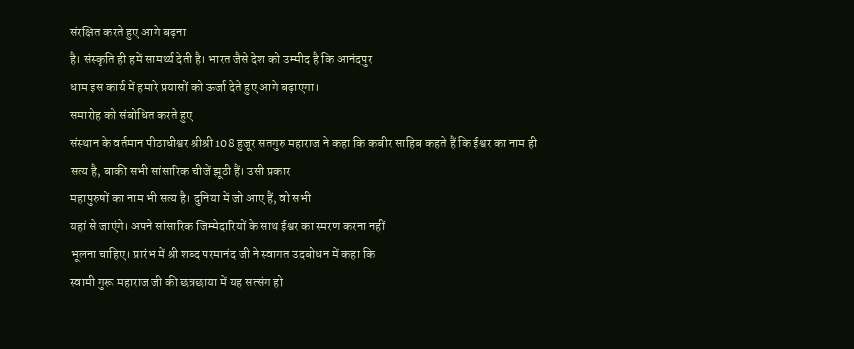संरक्षित करते हुए आगे बढ़ना
है। संस्कृति ही हमें सामर्थ्य देती है। भारत जैसे देश को उम्मीद है कि आनंदपुर
धाम इस कार्य में हमारे प्रयासों को ऊर्जा देते हुए आगे बढ़ाएगा।
समारोह को संबोधित करते हुए
संस्थान के वर्तमान पीठाधीश्वर श्रीश्री 108 हुजूर सतगुरु महाराज ने कहा कि कबीर साहिब कहते हैं कि ईश्वर का नाम ही
सत्य है, बाकी सभी सांसारिक चीजें झूठी हैं। उसी प्रकार
महापुरुषों का नाम भी सत्य है। दुनिया में जो आए हैं, वो सभी
यहां से जाएंगे। अपने सांसारिक जिम्मेदारियों के साथ ईश्वर का स्मरण करना नहीं
भूलना चाहिए। प्रारंभ में श्री शब्द परमानंद जी ने स्वागत उदबोधन में कहा कि
स्वामी गुरू महाराज जी की छत्रछाया में यह सत्संग हो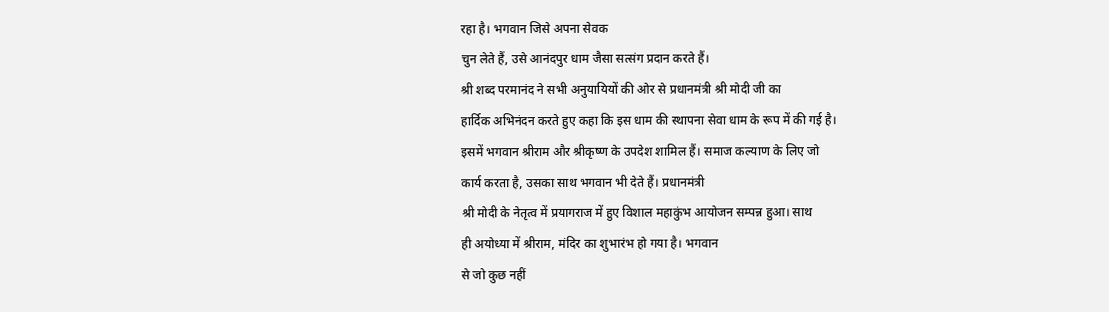रहा है। भगवान जिसे अपना सेवक
चुन लेते हैं, उसे आनंदपुर धाम जैसा सत्संग प्रदान करते हैं।
श्री शब्द परमानंद ने सभी अनुयायियों की ओर से प्रधानमंत्री श्री मोदी जी का
हार्दिक अभिनंदन करते हुए कहा कि इस धाम की स्थापना सेवा धाम के रूप में की गई है।
इसमें भगवान श्रीराम और श्रीकृष्ण के उपदेश शामिल हैं। समाज कल्याण के लिए जो
कार्य करता है, उसका साथ भगवान भी देते हैं। प्रधानमंत्री
श्री मोदी के नेतृत्व में प्रयागराज में हुए विशाल महाकुंभ आयोजन सम्पन्न हुआ। साथ
ही अयोध्या में श्रीराम, मंदिर का शुभारंभ हो गया है। भगवान
से जो कुछ नहीं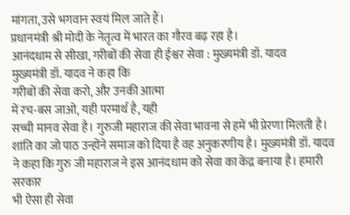मांगता, उसे भगवान स्वयं मिल जाते हैं।
प्रधानमंत्री श्री मोदी के नेतृत्व में भारत का गौरव बढ़ रहा है।
आनंदधाम से सीखा, गरीबों की सेवा ही ईश्वर सेवा : मुख्यमंत्री डॉ. यादव
मुख्यमंत्री डॉ. यादव ने कहा कि
गरीबों की सेवा करो, और उनकी आत्मा
में रच-बस जाओ, यही परमार्थ है, यही
सच्ची मानव सेवा है। गुरुजी महाराज की सेवा भावना से हमें भी प्रेरणा मिलती है।
शांति का जो पाठ उन्होंने समाज को दिया है वह अनुकरणीय है। मुख्यमंत्री डॉ. यादव
ने कहा कि गुरु जी महाराज ने इस आनंदधाम को सेवा का केंद्र बनाया है। हमारी सरकार
भी ऐसा ही सेवा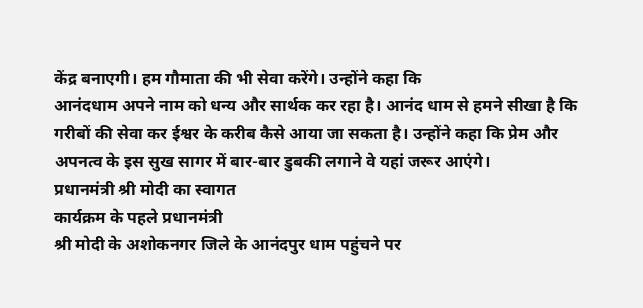केंद्र बनाएगी। हम गौमाता की भी सेवा करेंगे। उन्होंने कहा कि
आनंदधाम अपने नाम को धन्य और सार्थक कर रहा है। आनंद धाम से हमने सीखा है कि
गरीबों की सेवा कर ईश्वर के करीब कैसे आया जा सकता है। उन्होंने कहा कि प्रेम और
अपनत्व के इस सुख सागर में बार-बार डुबकी लगाने वे यहां जरूर आएंगे।
प्रधानमंत्री श्री मोदी का स्वागत
कार्यक्रम के पहले प्रधानमंत्री
श्री मोदी के अशोकनगर जिले के आनंदपुर धाम पहुंचने पर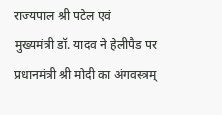राज्यपाल श्री पटेल एवं
मुख्यमंत्री डॉ. यादव ने हेलीपैड पर प्रधानमंत्री श्री मोदी का अंगवस्त्रम्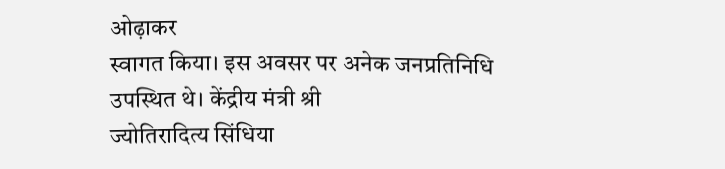ओढ़ाकर
स्वागत किया। इस अवसर पर अनेक जनप्रतिनिधि उपस्थित थे। केंद्रीय मंत्री श्री
ज्योतिरादित्य सिंधिया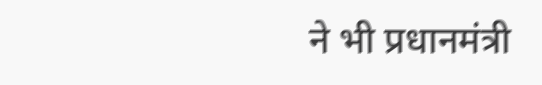ने भी प्रधानमंत्री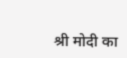श्री मोदी का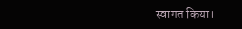स्वागत किया।